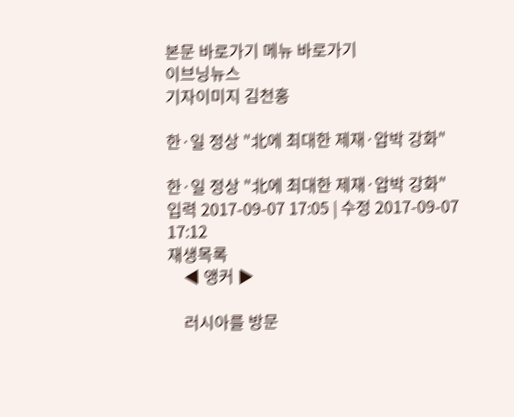본문 바로가기 메뉴 바로가기
이브닝뉴스
기자이미지 김천홍

한·일 정상 "北에 최대한 제재·압박 강화"

한·일 정상 "北에 최대한 제재·압박 강화"
입력 2017-09-07 17:05 | 수정 2017-09-07 17:12
재생목록
    ◀ 앵커 ▶

    러시아를 방문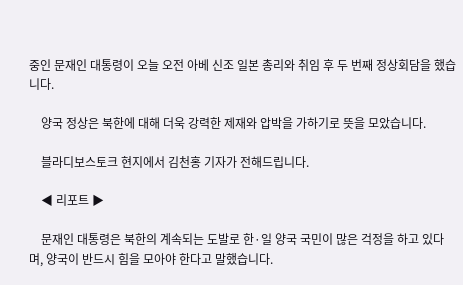중인 문재인 대통령이 오늘 오전 아베 신조 일본 총리와 취임 후 두 번째 정상회담을 했습니다.

    양국 정상은 북한에 대해 더욱 강력한 제재와 압박을 가하기로 뜻을 모았습니다.

    블라디보스토크 현지에서 김천홍 기자가 전해드립니다.

    ◀ 리포트 ▶

    문재인 대통령은 북한의 계속되는 도발로 한·일 양국 국민이 많은 걱정을 하고 있다며, 양국이 반드시 힘을 모아야 한다고 말했습니다.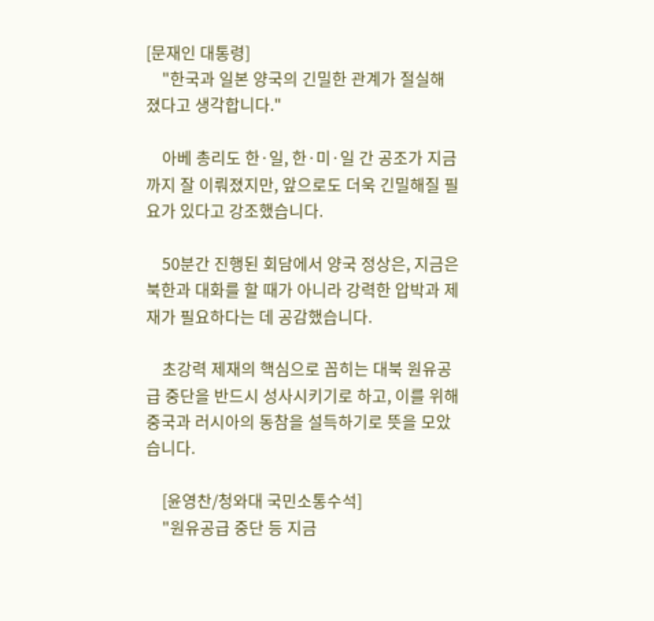[문재인 대통령]
    "한국과 일본 양국의 긴밀한 관계가 절실해졌다고 생각합니다."

    아베 총리도 한·일, 한·미·일 간 공조가 지금까지 잘 이뤄졌지만, 앞으로도 더욱 긴밀해질 필요가 있다고 강조했습니다.

    50분간 진행된 회담에서 양국 정상은, 지금은 북한과 대화를 할 때가 아니라 강력한 압박과 제재가 필요하다는 데 공감했습니다.

    초강력 제재의 핵심으로 꼽히는 대북 원유공급 중단을 반드시 성사시키기로 하고, 이를 위해 중국과 러시아의 동참을 설득하기로 뜻을 모았습니다.

    [윤영찬/청와대 국민소통수석]
    "원유공급 중단 등 지금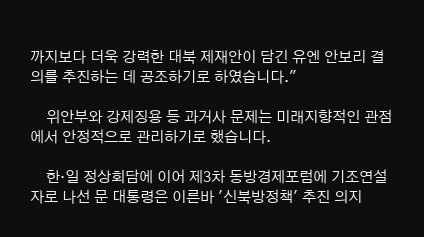까지보다 더욱 강력한 대북 제재안이 담긴 유엔 안보리 결의를 추진하는 데 공조하기로 하였습니다."

    위안부와 강제징용 등 과거사 문제는 미래지향적인 관점에서 안정적으로 관리하기로 했습니다.

    한·일 정상회담에 이어 제3차 동방경제포럼에 기조연설자로 나선 문 대통령은 이른바 '신북방정책' 추진 의지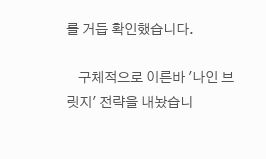를 거듭 확인했습니다.

    구체적으로 이른바 '나인 브릿지' 전략을 내놨습니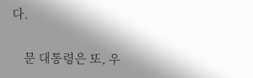다.

    문 대통령은 또, 우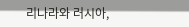리나라와 러시아,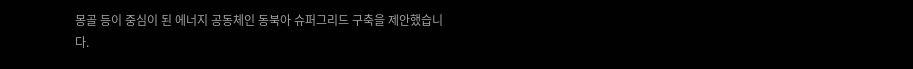몽골 등이 중심이 된 에너지 공동체인 동북아 슈퍼그리드 구축을 제안했습니다.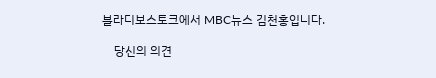블라디보스토크에서 MBC뉴스 김천홍입니다.

    당신의 의견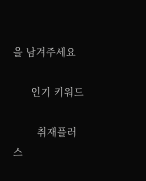을 남겨주세요

      인기 키워드

        취재플러스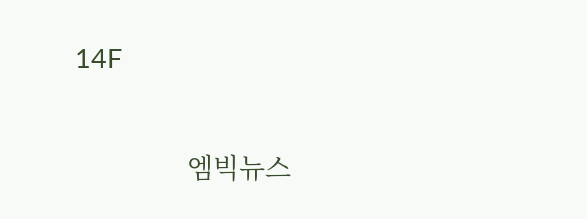14F

                엠빅뉴스